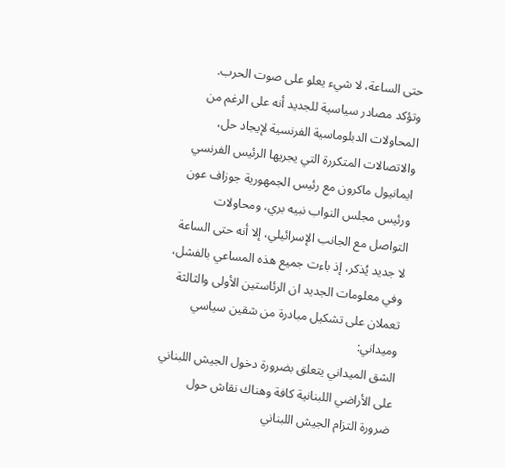حتى الساعة، لا شيء يعلو على صوت الحرب.
وتؤكد مصادر سياسية للجديد أنه على الرغم من المحاولات الدبلوماسية الفرنسية لإيجاد حل، والاتصالات المتكررة التي يجريها الرئيس الفرنسي ايمانيول ماكرون مع رئيس الجمهورية جوزاف عون ورئيس مجلس النواب نبيه بري، ومحاولات التواصل مع الجانب الإسرائيلي، إلا أنه حتى الساعة لا جديد يُذكر، إذ باءت جميع هذه المساعي بالفشل، وفي معلومات الجديد ان الرئاستين الأولى والثالثة تعملان على تشكيل مبادرة من شقين سياسي وميداني:
الشق الميداني يتعلق بضرورة دخول الجيش اللبناني على الأراضي اللبنانية كافة وهناك نقاش حول ضرورة التزام الجيش اللبناني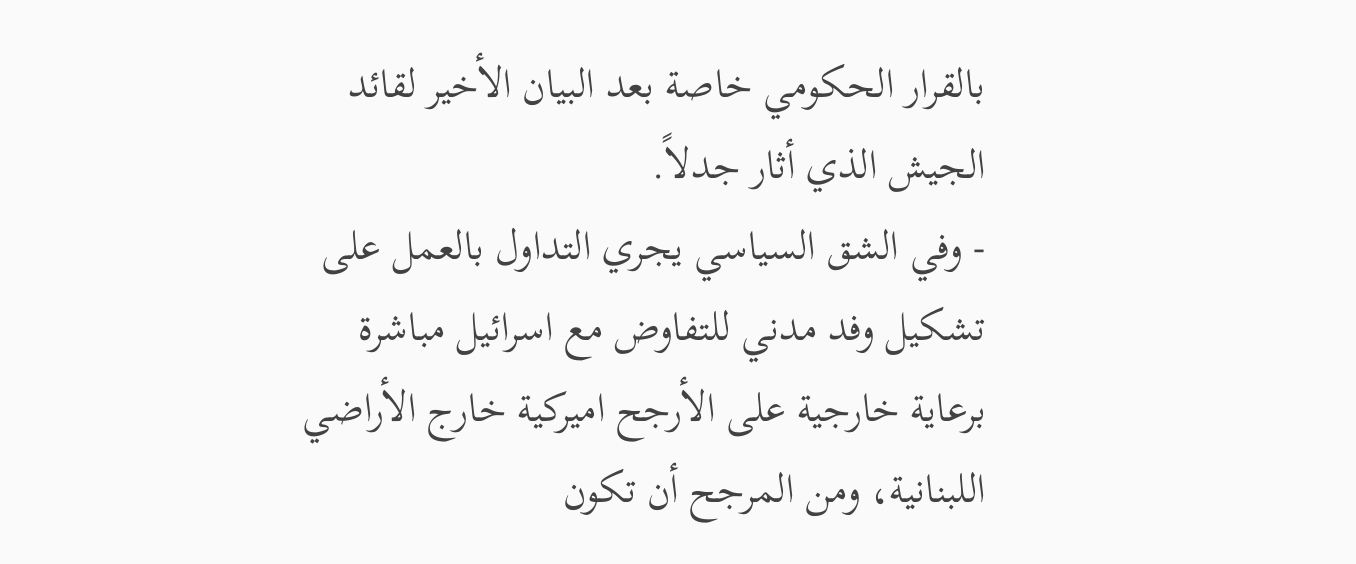بالقرار الحكومي خاصة بعد البيان الأخير لقائد الجيش الذي أثار جدلاً.
- وفي الشق السياسي يجري التداول بالعمل على تشكيل وفد مدني للتفاوض مع اسرائيل مباشرة برعاية خارجية على الأرجح اميركية خارج الأراضي اللبنانية، ومن المرجح أن تكون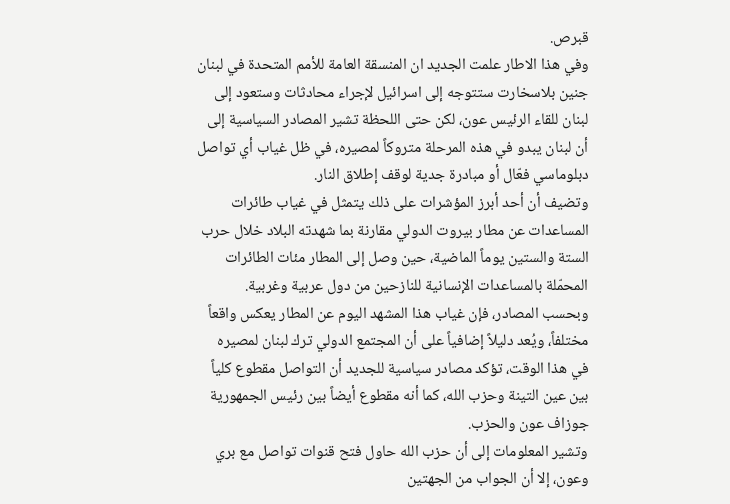قبرص.
وفي هذا الاطار علمت الجديد ان المنسقة العامة للأمم المتحدة في لبنان جنين بلاسخارت ستتوجه إلى اسرائيل لإجراء محادثات وستعود إلى لبنان للقاء الرئيس عون، لكن حتى اللحظة تشير المصادر السياسية إلى أن لبنان يبدو في هذه المرحلة متروكاً لمصيره، في ظل غياب أي تواصل دبلوماسي فعّال أو مبادرة جدية لوقف إطلاق النار.
وتضيف أن أحد أبرز المؤشرات على ذلك يتمثل في غياب طائرات المساعدات عن مطار بيروت الدولي مقارنة بما شهدته البلاد خلال حرب الستة والستين يوماً الماضية، حين وصل إلى المطار مئات الطائرات المحمّلة بالمساعدات الإنسانية للنازحين من دول عربية وغربية.
وبحسب المصادر، فإن غياب هذا المشهد اليوم عن المطار يعكس واقعاً مختلفاً، ويُعد دليلاً إضافياً على أن المجتمع الدولي ترك لبنان لمصيره
في هذا الوقت، تؤكد مصادر سياسية للجديد أن التواصل مقطوع كلياً بين عين التينة وحزب الله، كما أنه مقطوع أيضاً بين رئيس الجمهورية جوزاف عون والحزب.
وتشير المعلومات إلى أن حزب الله حاول فتح قنوات تواصل مع بري وعون، إلا أن الجواب من الجهتين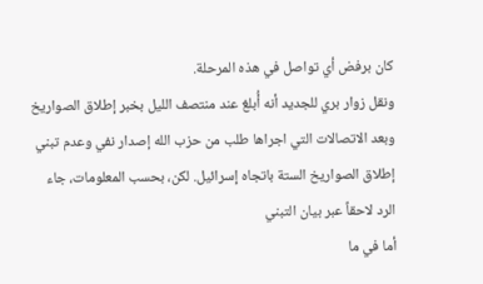كان برفض أي تواصل في هذه المرحلة.
ونقل زوار بري للجديد أنه أُبلغ عند منتصف الليل بخبر إطلاق الصواريخ وبعد الاتصالات التي اجراها طلب من حزب الله إصدار نفي وعدم تبني إطلاق الصواريخ الستة باتجاه إسرائيل. لكن، بحسب المعلومات، جاء الرد لاحقاً عبر بيان التبني
أما في ما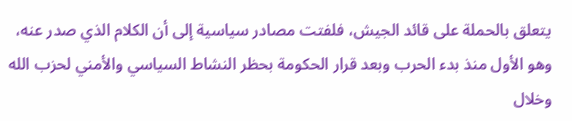يتعلق بالحملة على قائد الجيش، فلفتت مصادر سياسية إلى أن الكلام الذي صدر عنه، وهو الأول منذ بدء الحرب وبعد قرار الحكومة بحظر النشاط السياسي والأمني لحزب الله وخلال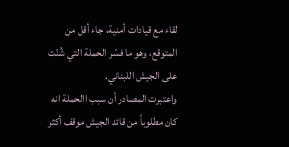لقاء مع قيادات أمنية، جاء أقل من المتوقع، وهو ما فسّر الحملة التي شُنّت على الجيش اللبناني.
واعتبرت المصادر أن سبب االحملة انه كان مطلوباً من قائد الجيش موقف أكثر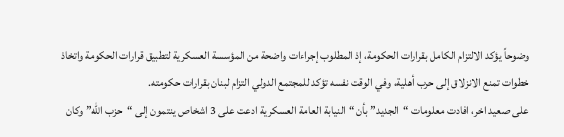وضوحاً يؤكد الالتزام الكامل بقرارات الحكومة، إذ المطلوب إجراءات واضحة من المؤسسة العسكرية لتطبيق قرارات الحكومة واتخاذ خطوات تمنع الانزلاق إلى حرب أهلية، وفي الوقت نفسه تؤكد للمجتمع الدولي التزام لبنان بقرارات حكومته.
على صعيد اخر، افادت معلومات “الجديد” بأن “النيابة العامة العسكرية ادعت على 3 اشخاص ينتمون إلى “حزب الله” وكان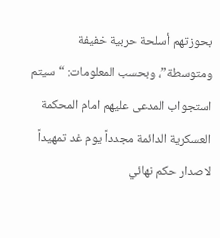بحوزتهم أسلحة حربية خفيفة ومتوسطة”، وبحسب المعلومات: “سيتم استجواب المدعى عليهم امام المحكمة العسكرية الدائمة مجدداً يوم غد تمهيداً لاصدار حكم نهائي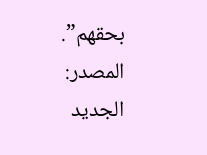بحقهم”.
المصدر: الجديد